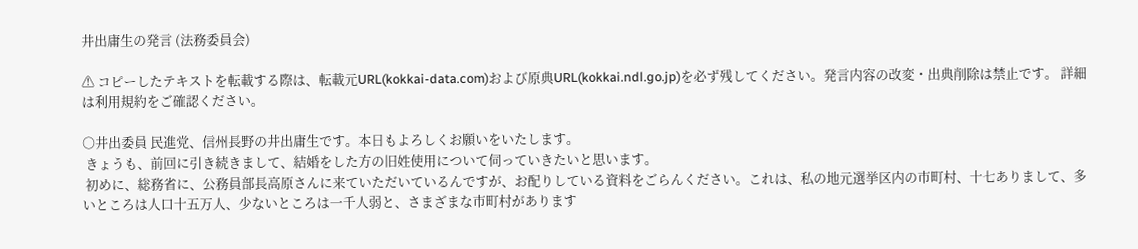井出庸生の発言 (法務委員会)

⚠ コピーしたテキストを転載する際は、転載元URL(kokkai-data.com)および原典URL(kokkai.ndl.go.jp)を必ず残してください。発言内容の改変・出典削除は禁止です。 詳細は利用規約をご確認ください。

○井出委員 民進党、信州長野の井出庸生です。本日もよろしくお願いをいたします。
 きょうも、前回に引き続きまして、結婚をした方の旧姓使用について伺っていきたいと思います。
 初めに、総務省に、公務員部長高原さんに来ていただいているんですが、お配りしている資料をごらんください。これは、私の地元選挙区内の市町村、十七ありまして、多いところは人口十五万人、少ないところは一千人弱と、さまざまな市町村があります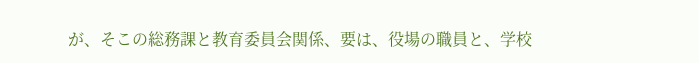が、そこの総務課と教育委員会関係、要は、役場の職員と、学校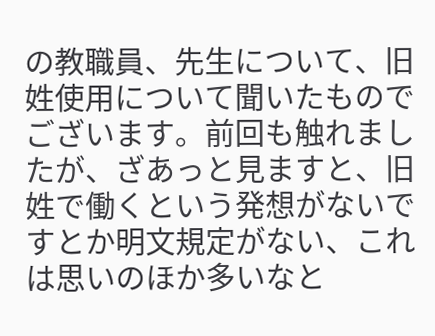の教職員、先生について、旧姓使用について聞いたものでございます。前回も触れましたが、ざあっと見ますと、旧姓で働くという発想がないですとか明文規定がない、これは思いのほか多いなと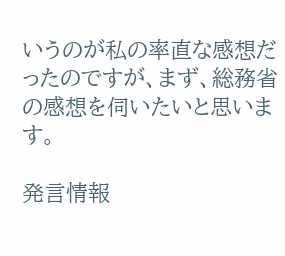いうのが私の率直な感想だったのですが、まず、総務省の感想を伺いたいと思います。

発言情報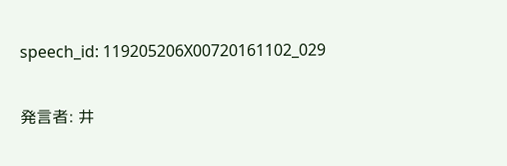speech_id: 119205206X00720161102_029

発言者: 井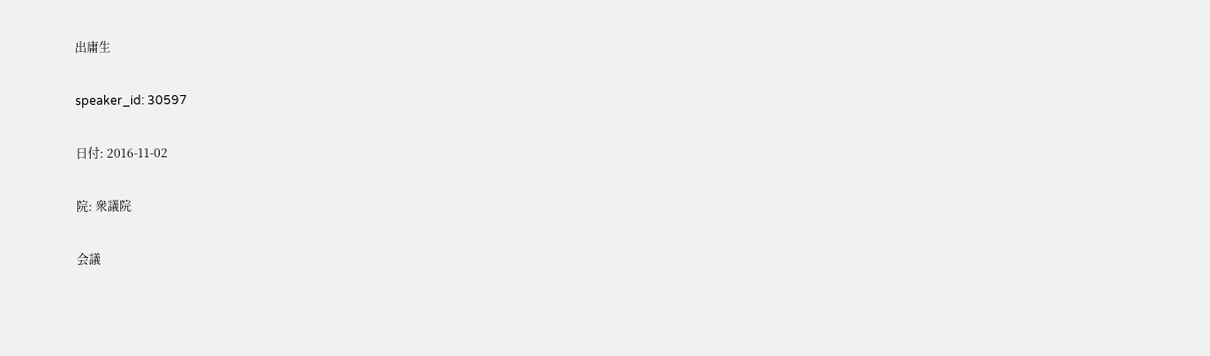出庸生

speaker_id: 30597

日付: 2016-11-02

院: 衆議院

会議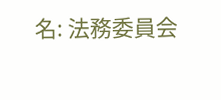名: 法務委員会